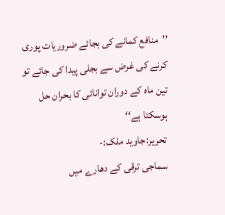’’منافع کمانے کی بجائے ضروریات پوری کرنے کی غرض سے بجلی پیدا کی جائے تو تین ماہ کے دوران توانائی کا بحران حل ہوسکتا ہے‘‘
تحریر:جاوید ملک:-
سماجی ترقی کے دھارے میں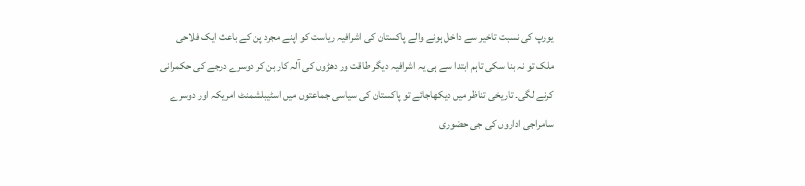یورپ کی نسبت تاخیر سے داخل ہونے والے پاکستان کی اشرافیہ ریاست کو اپنے مجرد پن کے باعث ایک فلاحی ملک تو نہ بنا سکی تاہم ابتدا سے ہی یہ اشرافیہ دیگر طاقت ور دھڑوں کی آلہ کار بن کر دوسرے درجے کی حکمرانی کرنے لگی۔ تاریخی تناظر میں دیکھاجائے تو پاکستان کی سیاسی جماعتوں میں اسٹیبلشمنٹ امریکہ اور دوسرے سامراجی اداروں کی جی حضوری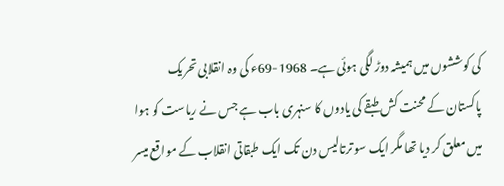کی کوششوں میں ہمیشہ دوڑ لگی ہوئی ہے۔ 1968-69ء کی وہ انقلابی تحریک پاکستان کے محنت کش طبقے کی یادوں کا سنہری باب ہے جس نے ریاست کو ہوا میں معلق کر دیا تھا مگر ایک سو ترتالیس دن تک ایک طبقاتی انقلاب کے مواقع میسر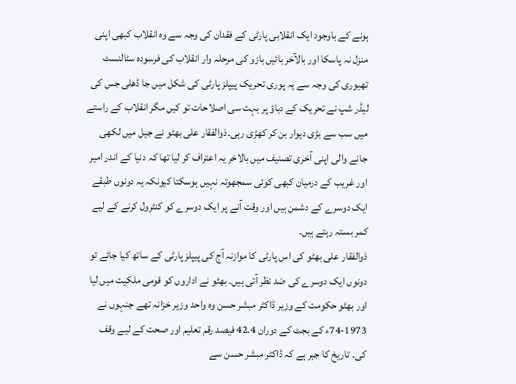ہونے کے باوجود ایک انقلابی پارٹی کے فقدان کی وجہ سے وہ انقلاب کبھی اپنی منزل نہ پاسکا اور بالآخر بائیں بازو کی مرحلہ وار انقلاب کی فرسودہ سٹالنسٹ تھیوری کی وجہ سے یہ پوری تحریک پیپلز پارٹی کی شکل میں جا ڈھلی جس کی لیڈر شپ نے تحریک کے دباؤ پر بہت سی اصلاحات تو کیں مگر انقلاب کے راستے میں سب سے بڑی دیوار بن کر کھڑی رہی۔ذوالفقار علی بھٹو نے جیل میں لکھی جانے والی اپنی آخری تصنیف میں بالاخر یہ اعتراف کر لیا تھا کہ دنیا کے اندر امیر اور غریب کے درمیان کبھی کوئی سمجھوتہ نہیں ہوسکتا کیونکہ یہ دونوں طبقے ایک دوسرے کے دشمن ہیں اور وقت آنے پر ایک دوسرے کو کنٹرول کرنے کے لیے کمر بستہ رہتے ہیں۔
ذوالفقار علی بھٹو کی اس پارٹی کا موازنہ آج کی پیپلز پارٹی کے ساتھ کیا جائے تو دونوں ایک دوسرے کی ضد نظر آتی ہیں۔ بھٹو نے اداروں کو قومی ملکیت میں لیا اور بھٹو حکومت کے وزیر ڈاکٹر مبشر حسن وہ واحد وزیر خزانہ تھے جنہوں نے 1973-74ء کے بجٹ کے دوران 42.4 فیصد رقم تعلیم اور صحت کے لیے وقف کی۔ تاریخ کا جبر ہے کہ ڈاکٹر مبشر حسن سے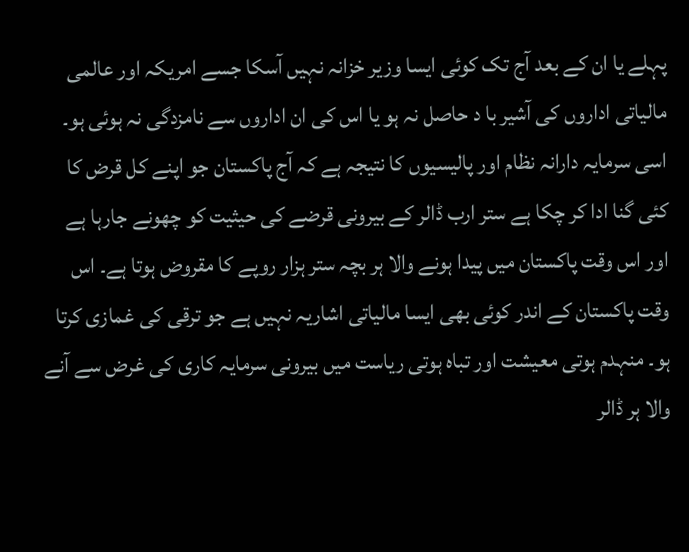پہلے یا ان کے بعد آج تک کوئی ایسا وزیر خزانہ نہیں آسکا جسے امریکہ اور عالمی مالیاتی اداروں کی آشیر با د حاصل نہ ہو یا اس کی ان اداروں سے نامزدگی نہ ہوئی ہو۔ اسی سرمایہ دارانہ نظام اور پالیسیوں کا نتیجہ ہے کہ آج پاکستان جو اپنے کل قرض کا کئی گنا ادا کر چکا ہے ستر ارب ڈالر کے بیرونی قرضے کی حیثیت کو چھونے جارہا ہے اور اس وقت پاکستان میں پیدا ہونے والا ہر بچہ ستر ہزار روپے کا مقروض ہوتا ہے۔ اس وقت پاکستان کے اندر کوئی بھی ایسا مالیاتی اشاریہ نہیں ہے جو ترقی کی غمازی کرتا ہو۔ منہدم ہوتی معیشت اور تباہ ہوتی ریاست میں بیرونی سرمایہ کاری کی غرض سے آنے والا ہر ڈالر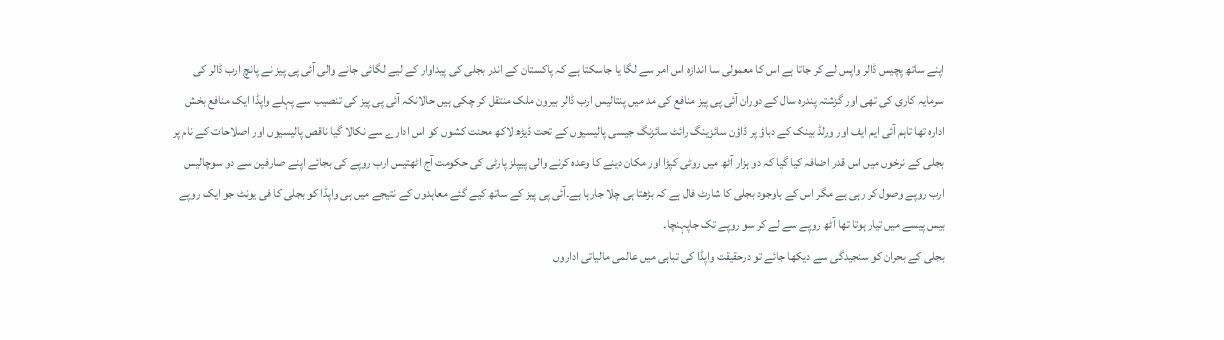اپنے ساتھ پچیس ڈالر واپس لے کر جاتا ہے اس کا معمولی سا اندازہ اس امر سے لگا یا جاسکتا ہے کہ پاکستان کے اندر بجلی کی پیداوار کے لیے لگائی جانے والی آئی پی پیز نے پانچ ارب ڈالر کی سرمایہ کاری کی تھی اور گزشتہ پندرہ سال کے دوران آئی پی پیز منافع کی مد میں پنتالیس ارب ڈالر بیرون ملک منتقل کر چکی ہیں حالانکہ آئی پی پیز کی تنصیب سے پہلے واپڈا ایک منافع بخش ادارہ تھا تاہم آئی ایم ایف اور ورلڈ بینک کے دباؤ پر ڈاؤن سائزینگ رائٹ سائزنگ جیسی پالیسیوں کے تحت ڈیڑھ لاکھ محنت کشوں کو اس ادارے سے نکالا گیا ناقص پالیسیوں اور اصلاحات کے نام پر بجلی کے نرخوں میں اس قدر اضافہ کیا گیا کہ دو ہزار آٹھ میں روٹی کپڑا اور مکان دینے کا وعدہ کرنے والی پیپلز پارٹی کی حکومت آج اٹھتیس ارب روپے کی بجائے اپنے صارفین سے دو سوچالیس ارب روپے وصول کر رہی ہے مگر اس کے باوجود بجلی کا شارٹ فال ہے کہ بڑھتا ہی چلا جارہا ہے۔آئی پی پیز کے ساتھ کیے گئے معاہدوں کے نتیجے میں ہی واپڈا کو بجلی کا فی یونٹ جو ایک روپے بیس پیسے میں تیار ہوتا تھا آٹھ روپے سے لے کر سو روپے تک جاپہنچا۔
بجلی کے بحران کو سنجیدگی سے دیکھا جائے تو درحقیقت واپڈا کی تباہی میں عالمی مالیاتی اداروں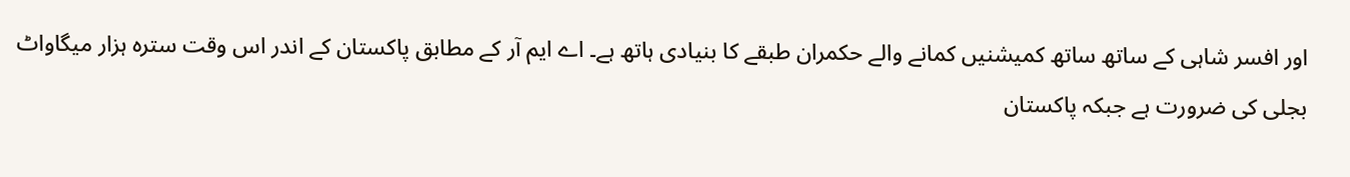اور افسر شاہی کے ساتھ ساتھ کمیشنیں کمانے والے حکمران طبقے کا بنیادی ہاتھ ہے۔ اے ایم آر کے مطابق پاکستان کے اندر اس وقت سترہ ہزار میگاواٹ بجلی کی ضرورت ہے جبکہ پاکستان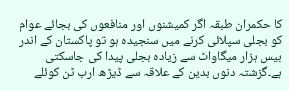کا حکمران طبقہ اگر کمیشنوں اور منافعوں کی بجائے عوام کو بجلی سپلائی کرنے میں سنجیدہ ہو تو پاکستان کے اندر بیس ہزار میگاواٹ سے زیادہ بجلی پیدا کی جاسکتی ہے۔گزشتہ دنوں بدین کے علاقہ سے ڈیڑھ ارب ٹن کوئلے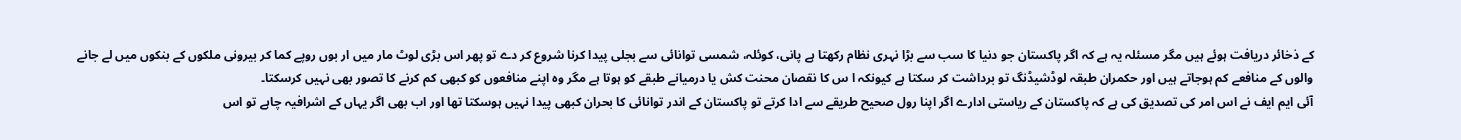کے ذخائر دریافت ہوئے ہیں مگر مسئلہ یہ ہے کہ اگر پاکستان جو دنیا کا سب سے بڑا نہری نظام رکھتا ہے پانی، کوئلہ، شمسی توانائی سے بجلی پیدا کرنا شروع کر دے تو پھر اس بڑی لوٹ مار میں ار بوں روپے کما کر بیرونی ملکوں کے بنکوں میں لے جانے والوں کے منافعے کم ہوجاتے ہیں اور حکمران طبقہ لوڈشیڈنگ تو برداشت کر سکتا ہے کیونکہ ا س کا نقصان محنت کش یا درمیانے طبقے کو ہوتا ہے مگر وہ اپنے منافعوں کو کبھی کم کرنے کا تصور بھی نہیں کرسکتا۔
آئی ایم ایف نے اس امر کی تصدیق کی ہے کہ پاکستان کے ریاستی ادارے اگر اپنا رول صحیح طریقے سے ادا کرتے تو پاکستان کے اندر توانائی کا بحران کبھی پیدا نہیں ہوسکتا تھا اور اب بھی اگر یہاں کے اشرافیہ چاہے تو اس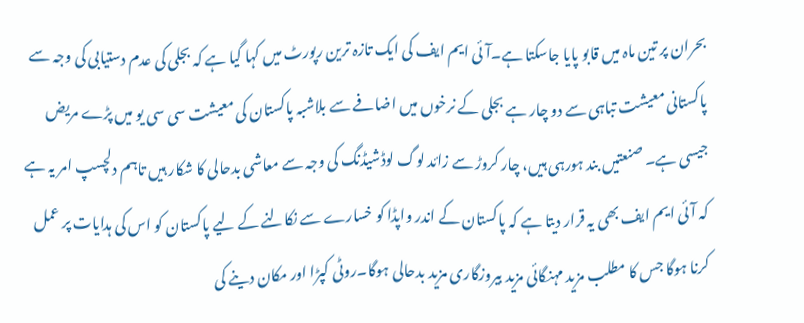بحران پر تین ماہ میں قابو پایا جاسکتا ہے۔آئی ایم ایف کی ایک تازہ ترین رپورٹ میں کہا گیا ہے کہ بجلی کی عدم دستیابی کی وجہ سے پاکستانی معیشت تباہی سے دو چار ہے بجلی کے نرخوں میں اضافے سے بلاشبہ پاکستان کی معیشت سی سی یو میں پڑے مریض جیسی ہے۔ صنعتیں بند ہورہی ہیں، چار کروڑ سے زائد لوگ لوڈشیڈنگ کی وجہ سے معاشی بدحالی کا شکار ہیں تاہم دلچسپ امر یہ ہے کہ آئی ایم ایف بھی یہ قرار دیتا ہے کہ پاکستان کے اندر واپڈا کو خسارے سے نکالنے کے لیے پاکستان کو اس کی ہدایات پر عمل کرنا ہوگا جس کا مطلب مزید مہنگائی مزید بیروزگاری مزید بدحالی ہوگا۔روٹی کپڑا اور مکان دینے کی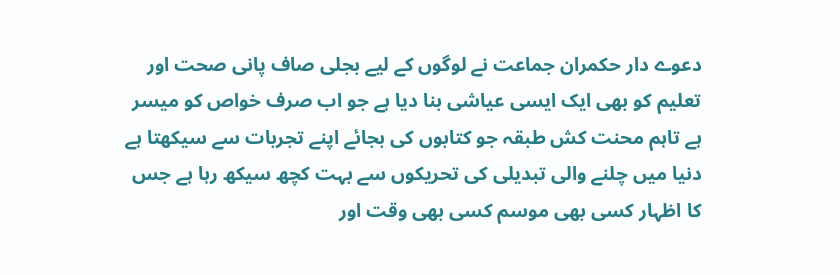دعوے دار حکمران جماعت نے لوگوں کے لیے بجلی صاف پانی صحت اور تعلیم کو بھی ایک ایسی عیاشی بنا دیا ہے جو اب صرف خواص کو میسر ہے تاہم محنت کش طبقہ جو کتابوں کی بجائے اپنے تجربات سے سیکھتا ہے دنیا میں چلنے والی تبدیلی کی تحریکوں سے بہت کچھ سیکھ رہا ہے جس کا اظہار کسی بھی موسم کسی بھی وقت اور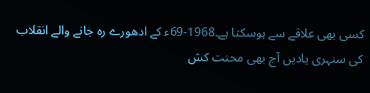کسی بھی علاقے سے ہوسکتا ہے۔1968-69ء کے ادھورے رہ جانے والے انقلاب کی سنہری یادیں آج بھی محنت کش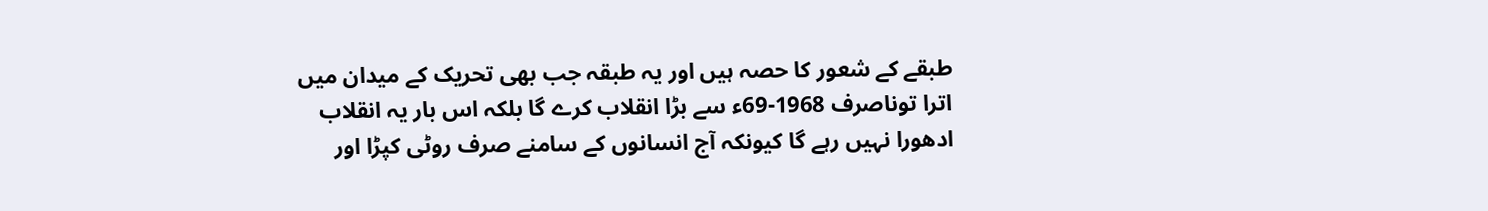طبقے کے شعور کا حصہ ہیں اور یہ طبقہ جب بھی تحریک کے میدان میں اترا توناصرف 1968-69ء سے بڑا انقلاب کرے گا بلکہ اس بار یہ انقلاب ادھورا نہیں رہے گا کیونکہ آج انسانوں کے سامنے صرف روٹی کپڑا اور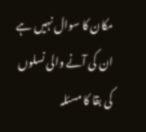مکان کا سوال نہیں ہے ان کی آنے والی نسلوں کی بقا کا مسئلہ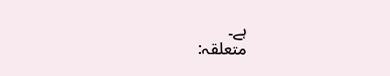ہے۔
متعلقہ: